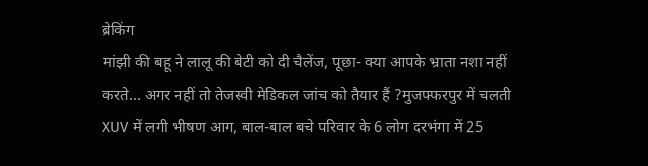ब्रेकिंग
मांझी की बहू ने लालू की बेटी को दी चैलेंज, पूछा- क्या आपके भ्राता नशा नहीं करते... अगर नहीं तो तेजस्वी मेडिकल जांच को तैयार हैं ?मुजफ्फरपुर में चलती XUV में लगी भीषण आग, बाल-बाल बचे परिवार के 6 लोग दरभंगा में 25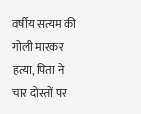वर्षीय सत्यम की गोली मारकर हत्या, पिता ने चार दोस्तों पर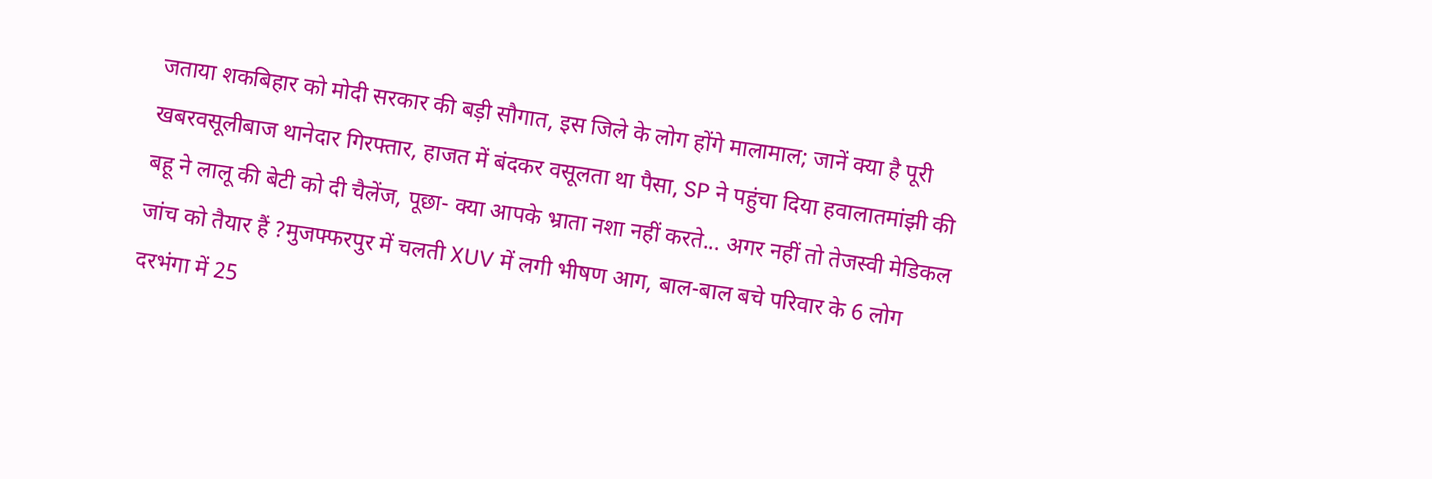जताया शकबिहार को मोदी सरकार की बड़ी सौगात, इस जिले के लोग होंगे मालामाल; जानें क्या है पूरी खबरवसूलीबाज थानेदार गिरफ्तार, हाजत में बंदकर वसूलता था पैसा, SP ने पहुंचा दिया हवालातमांझी की बहू ने लालू की बेटी को दी चैलेंज, पूछा- क्या आपके भ्राता नशा नहीं करते... अगर नहीं तो तेजस्वी मेडिकल जांच को तैयार हैं ?मुजफ्फरपुर में चलती XUV में लगी भीषण आग, बाल-बाल बचे परिवार के 6 लोग दरभंगा में 25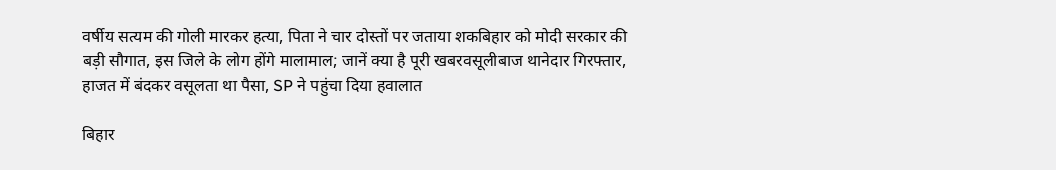वर्षीय सत्यम की गोली मारकर हत्या, पिता ने चार दोस्तों पर जताया शकबिहार को मोदी सरकार की बड़ी सौगात, इस जिले के लोग होंगे मालामाल; जानें क्या है पूरी खबरवसूलीबाज थानेदार गिरफ्तार, हाजत में बंदकर वसूलता था पैसा, SP ने पहुंचा दिया हवालात

बिहार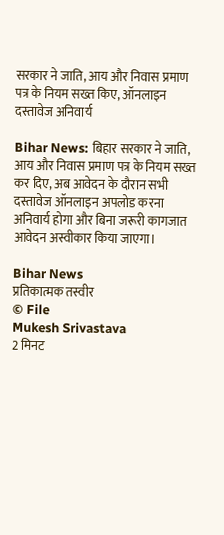सरकार ने जाति, आय और निवास प्रमाण पत्र के नियम सख्त किए, ऑनलाइन दस्तावेज अनिवार्य

Bihar News: बिहार सरकार ने जाति, आय और निवास प्रमाण पत्र के नियम सख्त कर दिए, अब आवेदन के दौरान सभी दस्तावेज ऑनलाइन अपलोड करना अनिवार्य होगा और बिना जरूरी कागजात आवेदन अस्वीकार किया जाएगा।

Bihar News
प्रतिकात्मक तस्वीर
© File
Mukesh Srivastava
2 मिनट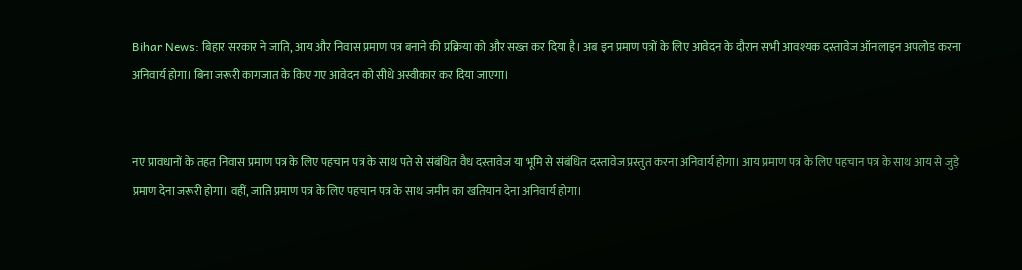Bihar News: बिहार सरकार ने जाति, आय और निवास प्रमाण पत्र बनाने की प्रक्रिया को और सख्त कर दिया है। अब इन प्रमाण पत्रों के लिए आवेदन के दौरान सभी आवश्यक दस्तावेज ऑनलाइन अपलोड करना अनिवार्य होगा। बिना जरूरी कागजात के किए गए आवेदन को सीधे अस्वीकार कर दिया जाएगा।


नए प्रावधानों के तहत निवास प्रमाण पत्र के लिए पहचान पत्र के साथ पते से संबंधित वैध दस्तावेज या भूमि से संबंधित दस्तावेज प्रस्तुत करना अनिवार्य होगा। आय प्रमाण पत्र के लिए पहचान पत्र के साथ आय से जुड़े प्रमाण देना जरूरी होगा। वहीं, जाति प्रमाण पत्र के लिए पहचान पत्र के साथ जमीन का खतियान देना अनिवार्य होगा।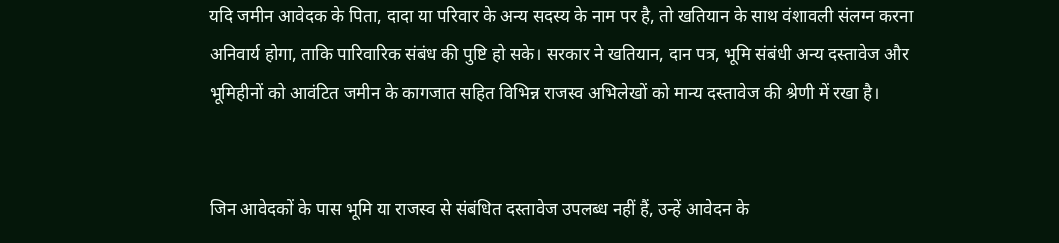यदि जमीन आवेदक के पिता, दादा या परिवार के अन्य सदस्य के नाम पर है, तो खतियान के साथ वंशावली संलग्न करना अनिवार्य होगा, ताकि पारिवारिक संबंध की पुष्टि हो सके। सरकार ने खतियान, दान पत्र, भूमि संबंधी अन्य दस्तावेज और भूमिहीनों को आवंटित जमीन के कागजात सहित विभिन्न राजस्व अभिलेखों को मान्य दस्तावेज की श्रेणी में रखा है।


जिन आवेदकों के पास भूमि या राजस्व से संबंधित दस्तावेज उपलब्ध नहीं हैं, उन्हें आवेदन के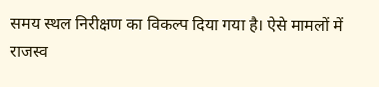समय स्थल निरीक्षण का विकल्प दिया गया है। ऐसे मामलों में राजस्व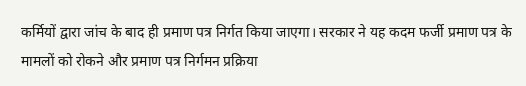कर्मियों द्वारा जांच के बाद ही प्रमाण पत्र निर्गत किया जाएगा। सरकार ने यह कदम फर्जी प्रमाण पत्र के मामलों को रोकने और प्रमाण पत्र निर्गमन प्रक्रिया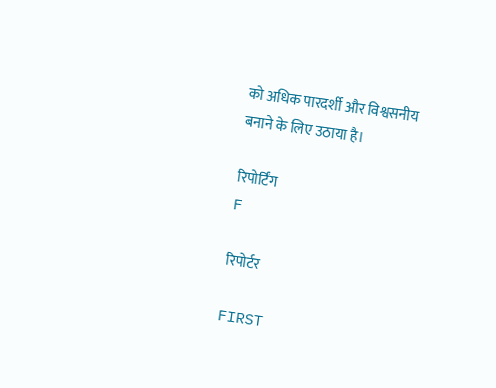को अधिक पारदर्शी और विश्वसनीय बनाने के लिए उठाया है।

रिपोर्टिंग
F

रिपोर्टर

FIRST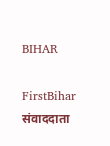BIHAR

FirstBihar संवाददाता